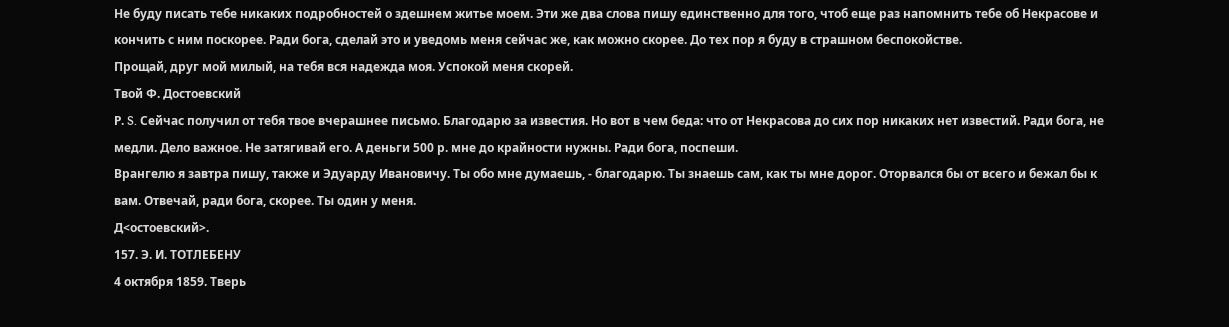Не буду писать тебе никаких подробностей о здешнем житье моем. Эти же два слова пишу единственно для того, чтоб еще раз напомнить тебе об Некрасове и кончить с ним поскорее. Ради бога, сделай это и уведомь меня сейчас же, как можно скорее. До тех пор я буду в страшном беспокойстве.
Прощай, друг мой милый, на тебя вся надежда моя. Успокой меня скорей.
Твой Ф. Достоевский
Р. S. Сейчас получил от тебя твое вчерашнее письмо. Благодарю за известия. Но вот в чем беда: что от Некрасова до сих пор никаких нет известий. Ради бога, не медли. Дело важное. Не затягивай его. А деньги 500 р. мне до крайности нужны. Ради бога, поспеши.
Врангелю я завтра пишу, также и Эдуарду Ивановичу. Ты обо мне думаешь, - благодарю. Ты знаешь сам, как ты мне дорог. Оторвался бы от всего и бежал бы к вам. Отвечай, ради бога, скорее. Ты один у меня.
Д<остоевский>.
157. Э. И. ТОТЛЕБЕНУ
4 октября 1859. Тверь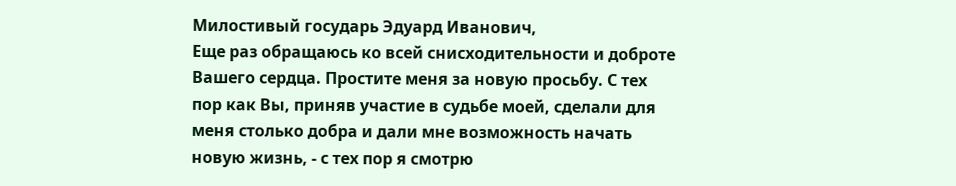Милостивый государь Эдуард Иванович,
Еще раз обращаюсь ко всей снисходительности и доброте Вашего сердца. Простите меня за новую просьбу. С тех пор как Вы, приняв участие в судьбе моей, сделали для меня столько добра и дали мне возможность начать новую жизнь, - с тех пор я смотрю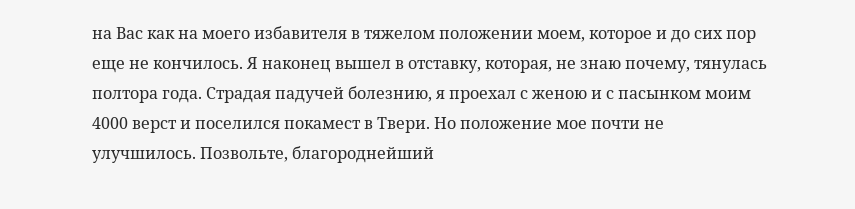на Вас как на моего избавителя в тяжелом положении моем, которое и до сих пор еще не кончилось. Я наконец вышел в отставку, которая, не знаю почему, тянулась полтора года. Страдая падучей болезнию, я проехал с женою и с пасынком моим 4000 верст и поселился покамест в Твери. Но положение мое почти не улучшилось. Позвольте, благороднейший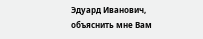Эдуард Иванович, объяснить мне Вам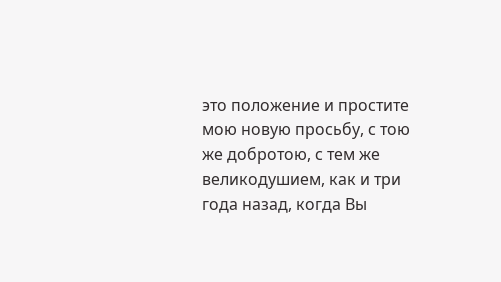это положение и простите мою новую просьбу, с тою же добротою, с тем же великодушием, как и три года назад, когда Вы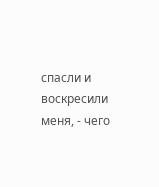спасли и воскресили меня, - чего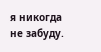я никогда не забуду.